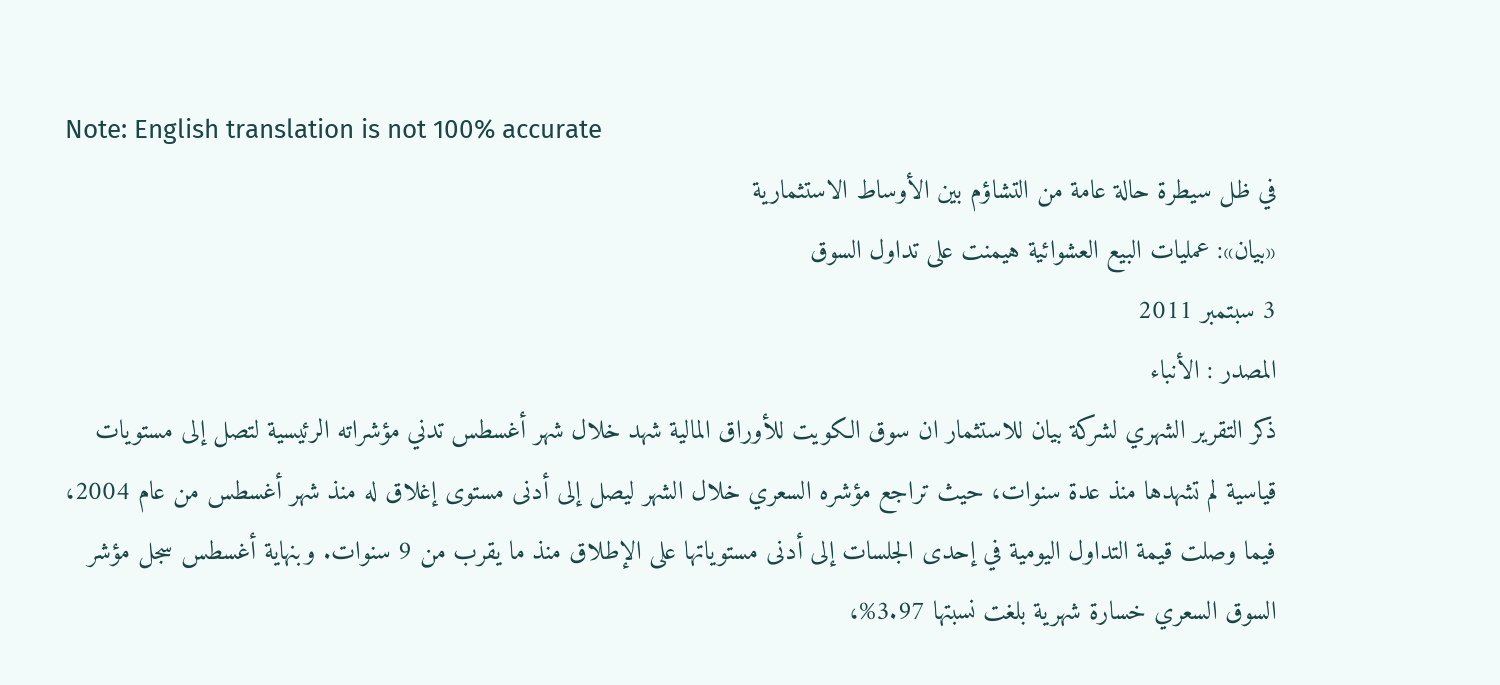Note: English translation is not 100% accurate
في ظل سيطرة حالة عامة من التشاؤم بين الأوساط الاستثمارية
«بيان»: عمليات البيع العشوائية هيمنت على تداول السوق
3 سبتمبر 2011
المصدر : الأنباء
ذكر التقرير الشهري لشركة بيان للاستثمار ان سوق الكويت للأوراق المالية شهد خلال شهر أغسطس تدني مؤشراته الرئيسية لتصل إلى مستويات قياسية لم تشهدها منذ عدة سنوات، حيث تراجع مؤشره السعري خلال الشهر ليصل إلى أدنى مستوى إغلاق له منذ شهر أغسطس من عام 2004، فيما وصلت قيمة التداول اليومية في إحدى الجلسات إلى أدنى مستوياتها على الإطلاق منذ ما يقرب من 9 سنوات. وبنهاية أغسطس سجل مؤشر السوق السعري خسارة شهرية بلغت نسبتها 3.97%،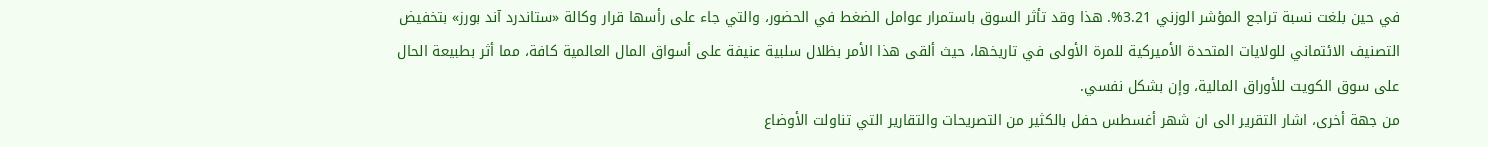في حين بلغت نسبة تراجع المؤشر الوزني 3.21%. هذا وقد تأثر السوق باستمرار عوامل الضغط في الحضور، والتي جاء على رأسها قرار وكالة «ستاندرد آند بورز» بتخفيض التصنيف الائتماني للولايات المتحدة الأميركية للمرة الأولى في تاريخها، حيث ألقى هذا الأمر بظلال سلبية عنيفة على أسواق المال العالمية كافة، مما أثر بطبيعة الحال على سوق الكويت للأوراق المالية، وإن بشكل نفسي.
من جهة أخرى، اشار التقرير الى ان شهر أغسطس حفل بالكثير من التصريحات والتقارير التي تناولت الأوضاع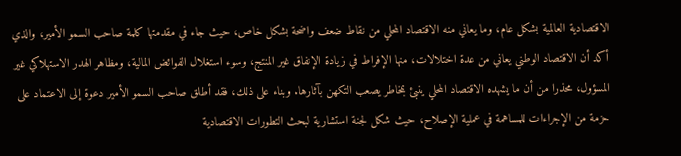الاقتصادية العالمية بشكل عام، وما يعاني منه الاقتصاد المحلي من نقاط ضعف واضحة بشكل خاص، حيث جاء في مقدمتها كلمة صاحب السمو الأمير، والذي أكد أن الاقتصاد الوطني يعاني من عدة اختلالات، منها الإفراط في زيادة الإنفاق غير المنتج، وسوء استغلال الفوائض المالية، ومظاهر الهدر الاستهلاكي غير المسؤول، محذرا من أن ما يشهده الاقتصاد المحلي ينبئ بمخاطر يصعب التكهن بآثارها. وبناء على ذلك، فقد أطلق صاحب السمو الأمير دعوة إلى الاعتماد على حزمة من الإجراءات للمساهمة في عملية الإصلاح، حيث شكل لجنة استشارية لبحث التطورات الاقتصادية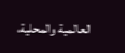العالمية والمحلية،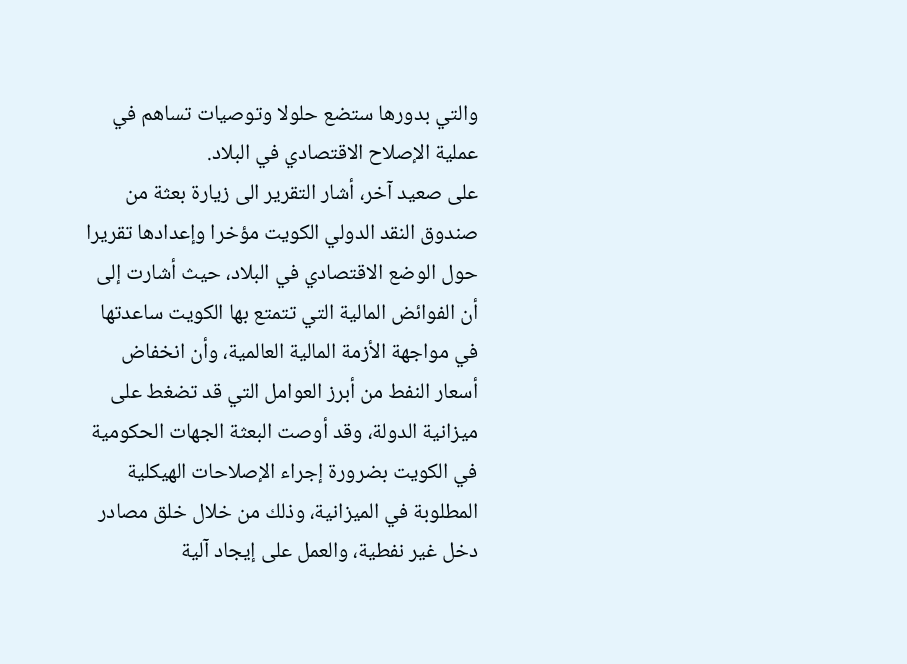والتي بدورها ستضع حلولا وتوصيات تساهم في عملية الإصلاح الاقتصادي في البلاد.
على صعيد آخر، أشار التقرير الى زيارة بعثة من صندوق النقد الدولي الكويت مؤخرا وإعدادها تقريرا حول الوضع الاقتصادي في البلاد، حيث أشارت إلى أن الفوائض المالية التي تتمتع بها الكويت ساعدتها في مواجهة الأزمة المالية العالمية، وأن انخفاض أسعار النفط من أبرز العوامل التي قد تضغط على ميزانية الدولة، وقد أوصت البعثة الجهات الحكومية في الكويت بضرورة إجراء الإصلاحات الهيكلية المطلوبة في الميزانية، وذلك من خلال خلق مصادر دخل غير نفطية، والعمل على إيجاد آلية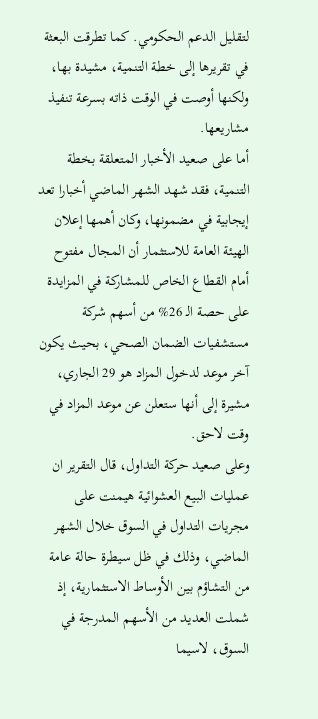لتقليل الدعم الحكومي. كما تطرقت البعثة في تقريرها إلى خطة التنمية، مشيدة بها، ولكنها أوصت في الوقت ذاته بسرعة تنفيذ مشاريعها.
أما على صعيد الأخبار المتعلقة بخطة التنمية، فقد شهد الشهر الماضي أخبارا تعد إيجابية في مضمونها، وكان أهمها إعلان الهيئة العامة للاستثمار أن المجال مفتوح أمام القطاع الخاص للمشاركة في المزايدة على حصة الـ 26% من أسهم شركة مستشفيات الضمان الصحي، بحيث يكون آخر موعد لدخول المزاد هو 29 الجاري، مشيرة إلى أنها ستعلن عن موعد المزاد في وقت لاحق.
وعلى صعيد حركة التداول، قال التقرير ان عمليات البيع العشوائية هيمنت على مجريات التداول في السوق خلال الشهر الماضي، وذلك في ظل سيطرة حالة عامة من التشاؤم بين الأوساط الاستثمارية، إذ شملت العديد من الأسهم المدرجة في السوق، لاسيما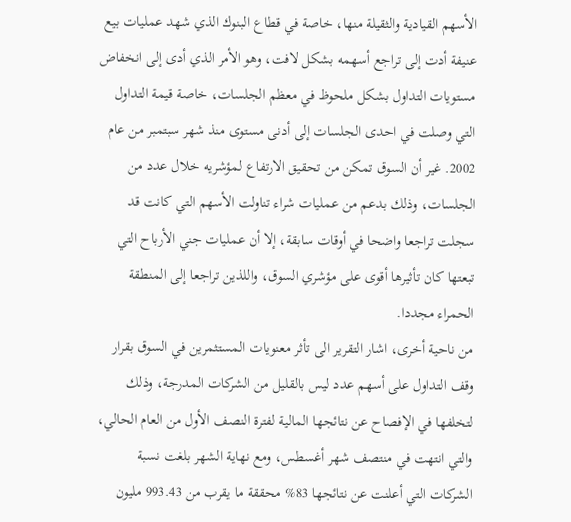الأسهم القيادية والثقيلة منها، خاصة في قطاع البنوك الذي شهد عمليات بيع عنيفة أدت إلى تراجع أسهمه بشكل لافت، وهو الأمر الذي أدى إلى انخفاض مستويات التداول بشكل ملحوظ في معظم الجلسات، خاصة قيمة التداول التي وصلت في احدى الجلسات إلى أدنى مستوى منذ شهر سبتمبر من عام 2002. غير أن السوق تمكن من تحقيق الارتفاع لمؤشريه خلال عدد من الجلسات، وذلك بدعم من عمليات شراء تناولت الأسهم التي كانت قد سجلت تراجعا واضحا في أوقات سابقة، إلا أن عمليات جني الأرباح التي تبعتها كان تأثيرها أقوى على مؤشري السوق، واللذين تراجعا إلى المنطقة الحمراء مجددا.
من ناحية أخرى، اشار التقرير الى تأثر معنويات المستثمرين في السوق بقرار وقف التداول على أسهم عدد ليس بالقليل من الشركات المدرجة، وذلك لتخلفها في الإفصاح عن نتائجها المالية لفترة النصف الأول من العام الحالي، والتي انتهت في منتصف شهر أغسطس، ومع نهاية الشهر بلغت نسبة الشركات التي أعلنت عن نتائجها 83% محققة ما يقرب من 993.43 مليون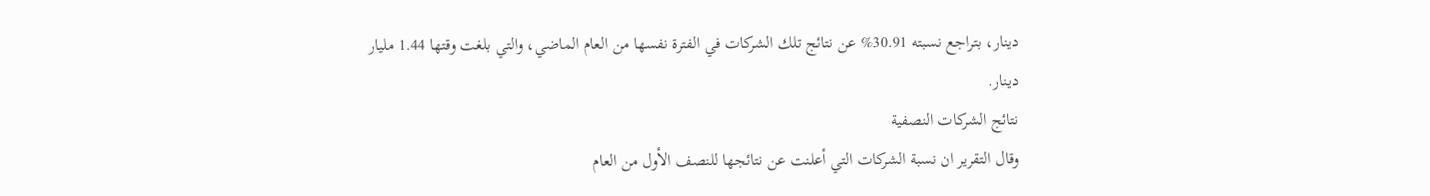دينار، بتراجع نسبته 30.91% عن نتائج تلك الشركات في الفترة نفسها من العام الماضي، والتي بلغت وقتها 1.44 مليار دينار.
نتائج الشركات النصفية
وقال التقرير ان نسبة الشركات التي أعلنت عن نتائجها للنصف الأول من العام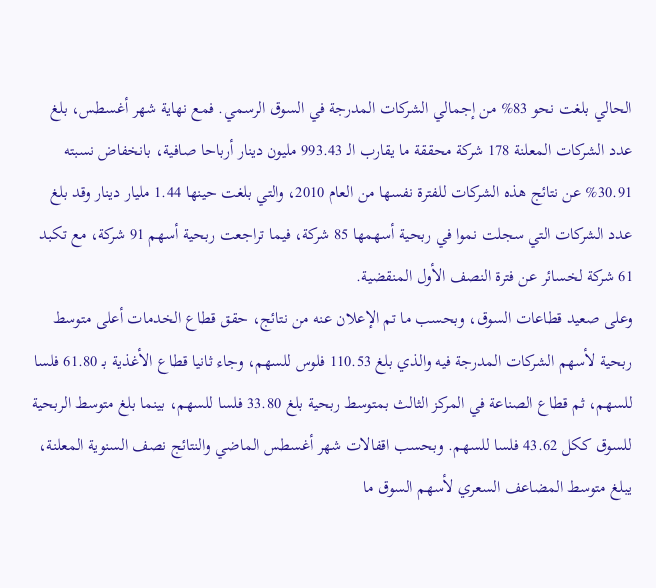الحالي بلغت نحو 83% من إجمالي الشركات المدرجة في السوق الرسمي. فمع نهاية شهر أغسطس، بلغ عدد الشركات المعلنة 178 شركة محققة ما يقارب الـ 993.43 مليون دينار أرباحا صافية، بانخفاض نسبته 30.91% عن نتائج هذه الشركات للفترة نفسها من العام 2010، والتي بلغت حينها 1.44 مليار دينار وقد بلغ عدد الشركات التي سجلت نموا في ربحية أسهمها 85 شركة، فيما تراجعت ربحية أسهم 91 شركة، مع تكبد 61 شركة لخسائر عن فترة النصف الأول المنقضية.
وعلى صعيد قطاعات السوق، وبحسب ما تم الإعلان عنه من نتائج، حقق قطاع الخدمات أعلى متوسط ربحية لأسهم الشركات المدرجة فيه والذي بلغ 110.53 فلوس للسهم، وجاء ثانيا قطاع الأغذية بـ 61.80 فلسا للسهم، ثم قطاع الصناعة في المركز الثالث بمتوسط ربحية بلغ 33.80 فلسا للسهم، بينما بلغ متوسط الربحية للسوق ككل 43.62 فلسا للسهم. وبحسب اقفالات شهر أغسطس الماضي والنتائج نصف السنوية المعلنة، يبلغ متوسط المضاعف السعري لأسهم السوق ما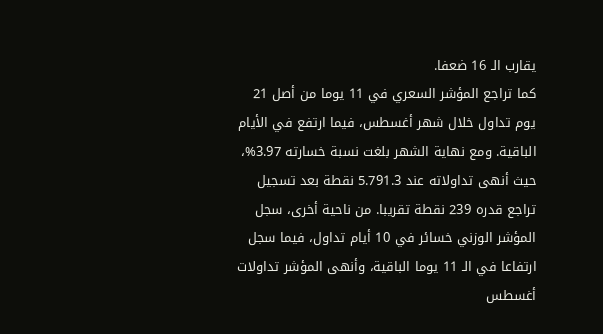يقارب الـ 16 ضعفا.
كما تراجع المؤشر السعري في 11 يوما من أصل 21 يوم تداول خلال شهر أغسطس، فيما ارتفع في الأيام الباقية. ومع نهاية الشهر بلغت نسبة خسارته 3.97%، حيث أنهى تداولاته عند 5.791.3 نقطة بعد تسجيل تراجع قدره 239 نقطة تقريبا. من ناحية أخرى، سجل المؤشر الوزني خسائر في 10 أيام تداول، فيما سجل ارتفاعا في الـ 11 يوما الباقية، وأنهى المؤشر تداولات أغسطس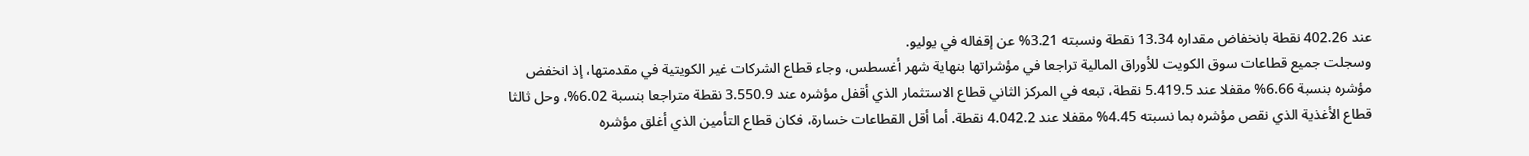عند 402.26 نقطة بانخفاض مقداره 13.34 نقطة ونسبته 3.21% عن إقفاله في يوليو.
وسجلت جميع قطاعات سوق الكويت للأوراق المالية تراجعا في مؤشراتها بنهاية شهر أغسطس، وجاء قطاع الشركات غير الكويتية في مقدمتها، إذ انخفض مؤشره بنسبة 6.66% مقفلا عند 5.419.5 نقطة، تبعه في المركز الثاني قطاع الاستثمار الذي أقفل مؤشره عند 3.550.9 نقطة متراجعا بنسبة 6.02%، وحل ثالثا قطاع الأغذية الذي نقص مؤشره بما نسبته 4.45% مقفلا عند 4.042.2 نقطة. أما أقل القطاعات خسارة، فكان قطاع التأمين الذي أغلق مؤشره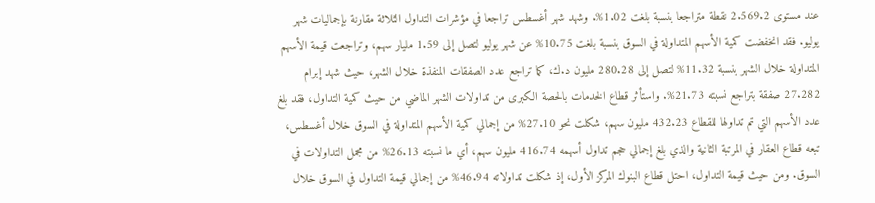عند مستوى 2.569.2 نقطة متراجعا بنسبة بلغت 1.02%. وشهد شهر أغسطس تراجعا في مؤشرات التداول الثلاثة مقارنة بإجماليات شهر يوليو. فقد انخفضت كمية الأسهم المتداولة في السوق بنسبة بلغت 10.75% عن شهر يوليو لتصل إلى 1.59 مليار سهم، وتراجعت قيمة الأسهم المتداولة خلال الشهر بنسبة 11.32% لتصل إلى 280.28 مليون د.ك، كما تراجع عدد الصفقات المنفذة خلال الشهر، حيث شهد إبرام 27.282 صفقة بتراجع نسبته 21.73%. واستأثر قطاع الخدمات بالحصة الكبرى من تداولات الشهر الماضي من حيث كمية التداول، فقد بلغ عدد الأسهم التي تم تداولها للقطاع 432.23 مليون سهم، شكلت نحو 27.10% من إجمالي كمية الأسهم المتداولة في السوق خلال أغسطس، تبعه قطاع العقار في المرتبة الثانية والذي بلغ إجمالي حجم تداول أسهمه 416.74 مليون سهم، أي ما نسبته 26.13% من مجمل التداولات في السوق. ومن حيث قيمة التداول، احتل قطاع البنوك المركز الأول، إذ شكلت تداولاته 46.94% من إجمالي قيمة التداول في السوق خلال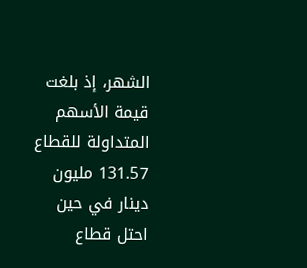الشهر، إذ بلغت قيمة الأسهم المتداولة للقطاع 131.57 مليون دينار في حين احتل قطاع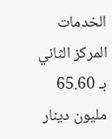الخدمات المركز الثاني بـ 65.60 مليون دينار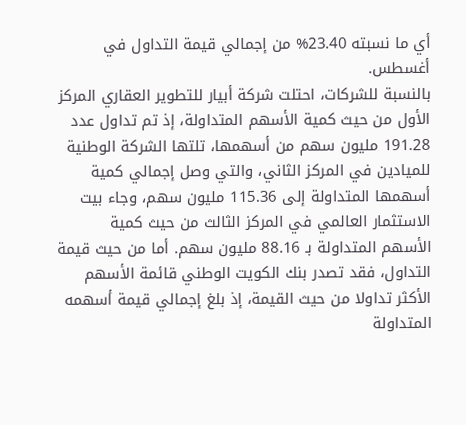أي ما نسبته 23.40% من إجمالي قيمة التداول في أغسطس.
بالنسبة للشركات، احتلت شركة أبيار للتطوير العقاري المركز الأول من حيث كمية الأسهم المتداولة، إذ تم تداول عدد 191.28 مليون سهم من أسهمها، تلتها الشركة الوطنية للميادين في المركز الثاني، والتي وصل إجمالي كمية أسهمها المتداولة إلى 115.36 مليون سهم، وجاء بيت الاستثمار العالمي في المركز الثالث من حيث كمية الأسهم المتداولة بـ 88.16 مليون سهم. أما من حيث قيمة التداول، فقد تصدر بنك الكويت الوطني قائمة الأسهم الأكثر تداولا من حيث القيمة، إذ بلغ إجمالي قيمة أسهمه المتداولة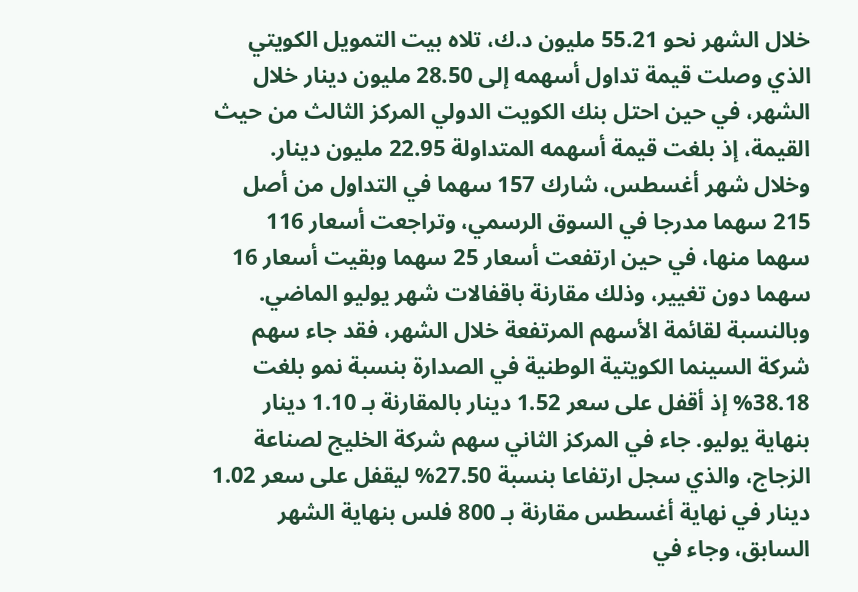خلال الشهر نحو 55.21 مليون د.ك، تلاه بيت التمويل الكويتي الذي وصلت قيمة تداول أسهمه إلى 28.50 مليون دينار خلال الشهر، في حين احتل بنك الكويت الدولي المركز الثالث من حيث القيمة، إذ بلغت قيمة أسهمه المتداولة 22.95 مليون دينار.
وخلال شهر أغسطس، شارك 157 سهما في التداول من أصل 215 سهما مدرجا في السوق الرسمي، وتراجعت أسعار 116 سهما منها، في حين ارتفعت أسعار 25 سهما وبقيت أسعار 16 سهما دون تغيير، وذلك مقارنة باقفالات شهر يوليو الماضي.
وبالنسبة لقائمة الأسهم المرتفعة خلال الشهر، فقد جاء سهم شركة السينما الكويتية الوطنية في الصدارة بنسبة نمو بلغت 38.18% إذ أقفل على سعر 1.52 دينار بالمقارنة بـ 1.10 دينار بنهاية يوليو. جاء في المركز الثاني سهم شركة الخليج لصناعة الزجاج، والذي سجل ارتفاعا بنسبة 27.50% ليقفل على سعر 1.02 دينار في نهاية أغسطس مقارنة بـ 800 فلس بنهاية الشهر السابق، وجاء في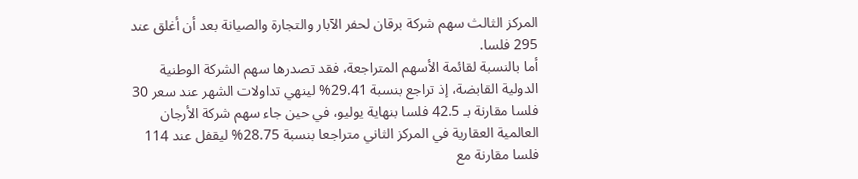المركز الثالث سهم شركة برقان لحفر الآبار والتجارة والصيانة بعد أن أغلق عند 295 فلسا.
أما بالنسبة لقائمة الأسهم المتراجعة، فقد تصدرها سهم الشركة الوطنية الدولية القابضة، إذ تراجع بنسبة 29.41% لينهي تداولات الشهر عند سعر 30 فلسا مقارنة بـ 42.5 فلسا بنهاية يوليو، في حين جاء سهم شركة الأرجان العالمية العقارية في المركز الثاني متراجعا بنسبة 28.75% ليقفل عند 114 فلسا مقارنة مع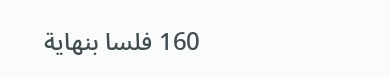160 فلسا بنهاية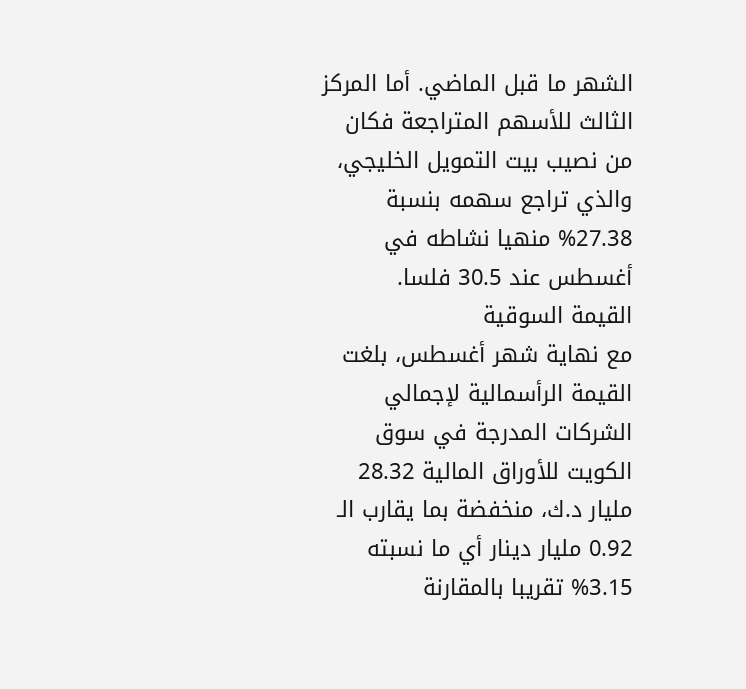الشهر ما قبل الماضي. أما المركز الثالث للأسهم المتراجعة فكان من نصيب بيت التمويل الخليجي، والذي تراجع سهمه بنسبة 27.38% منهيا نشاطه في أغسطس عند 30.5 فلسا.
القيمة السوقية
مع نهاية شهر أغسطس، بلغت القيمة الرأسمالية لإجمالي الشركات المدرجة في سوق الكويت للأوراق المالية 28.32 مليار د.ك، منخفضة بما يقارب الـ 0.92 مليار دينار أي ما نسبته 3.15% تقريبا بالمقارنة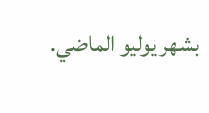بشهر يوليو الماضي.